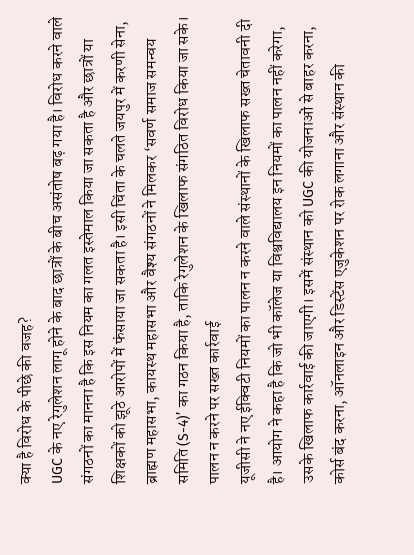क्या है विरोध के पीछे की वजह?
UGC के नए रेगुलेशन लागू होने के बाद छात्रों के बीच असंतोष बढ़ गया है। विरोध करने वाले संगठनों का मानना है कि इस नियम का गलत इस्तेमाल किया जा सकता है और छात्रों या शिक्षकों को झूठे आरोपों में फंसाया जा सकता है। इसी चिंता के चलते जयपुर में करणी सेना, ब्राह्मण महासभा, कायस्थ महासभा और वैश्य संगठनों ने मिलकर ‘सवर्ण समाज समन्वय समिति (S-4)’ का गठन किया है, ताकि रेगुलेशन के खिलाफ संगठित विरोध किया जा सके।
पालन न करने पर सख्त कार्रवाई
यूजीसी ने नए ईक्विटी नियमों का पालन न करने वाले संस्थानों के खिलाफ सख्त चेतावनी दी है। आयोग ने कहा है कि जो भी कॉलेज या विश्वविद्यालय इन नियमों का पालन नहीं करेगा, उसके खिलाफ कार्रवाई की जाएगी। इसमें संस्थान को UGC की योजनाओं से बाहर करना, कोर्स बंद करना, ऑनलाइन और डिस्टेंस एजुकेशन पर रोक लगाना और संस्थान की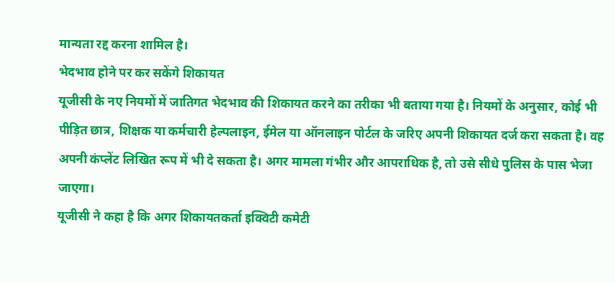मान्यता रद्द करना शामिल है।
भेदभाव होने पर कर सकेंगे शिकायत
यूजीसी के नए नियमों में जातिगत भेदभाव की शिकायत करने का तरीका भी बताया गया है। नियमों के अनुसार, कोई भी पीड़ित छात्र, शिक्षक या कर्मचारी हेल्पलाइन, ईमेल या ऑनलाइन पोर्टल के जरिए अपनी शिकायत दर्ज करा सकता है। वह अपनी कंप्लेंट लिखित रूप में भी दे सकता है। अगर मामला गंभीर और आपराधिक है, तो उसे सीधे पुलिस के पास भेजा जाएगा।
यूजीसी ने कहा है कि अगर शिकायतकर्ता इक्विटी कमेटी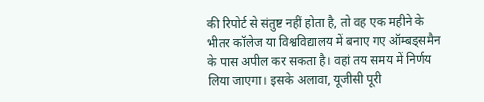की रिपोर्ट से संतुष्ट नहीं होता है, तो वह एक महीने के भीतर कॉलेज या विश्वविद्यालय में बनाए गए ऑम्बड्समैन के पास अपील कर सकता है। वहां तय समय में निर्णय लिया जाएगा। इसके अलावा, यूजीसी पूरी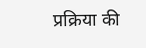प्रक्रिया की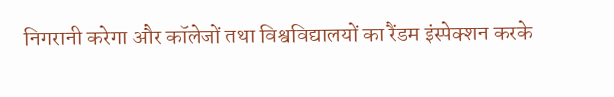निगरानी करेगा और कॉलेजों तथा विश्वविद्यालयों का रैंडम इंस्पेक्शन करके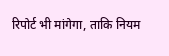रिपोर्ट भी मांगेगा, ताकि नियम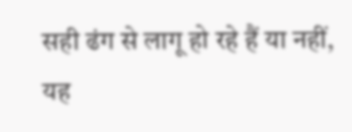सही ढंग से लागू हो रहे हैं या नहीं, यह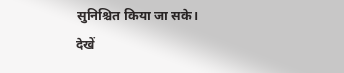सुनिश्चित किया जा सके।
देखें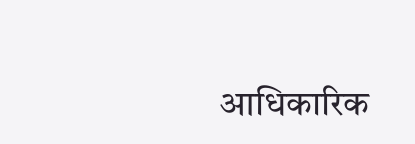आधिकारिक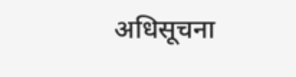अधिसूचना